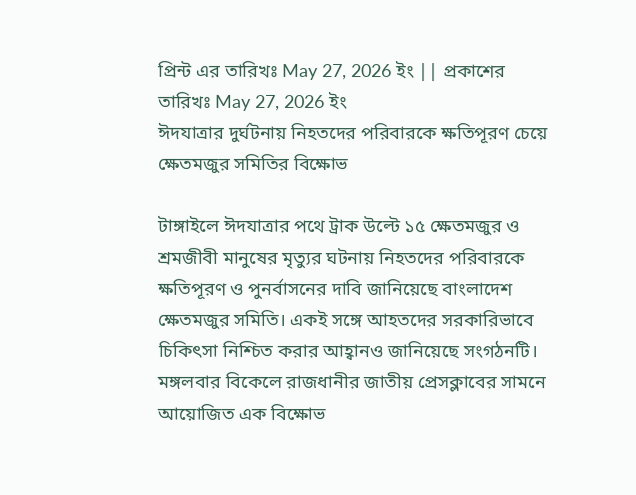প্রিন্ট এর তারিখঃ May 27, 2026 ইং || প্রকাশের তারিখঃ May 27, 2026 ইং
ঈদযাত্রার দুর্ঘটনায় নিহতদের পরিবারকে ক্ষতিপূরণ চেয়ে ক্ষেতমজুর সমিতির বিক্ষোভ

টাঙ্গাইলে ঈদযাত্রার পথে ট্রাক উল্টে ১৫ ক্ষেতমজুর ও শ্রমজীবী মানুষের মৃত্যুর ঘটনায় নিহতদের পরিবারকে ক্ষতিপূরণ ও পুনর্বাসনের দাবি জানিয়েছে বাংলাদেশ ক্ষেতমজুর সমিতি। একই সঙ্গে আহতদের সরকারিভাবে চিকিৎসা নিশ্চিত করার আহ্বানও জানিয়েছে সংগঠনটি।
মঙ্গলবার বিকেলে রাজধানীর জাতীয় প্রেসক্লাবের সামনে আয়োজিত এক বিক্ষোভ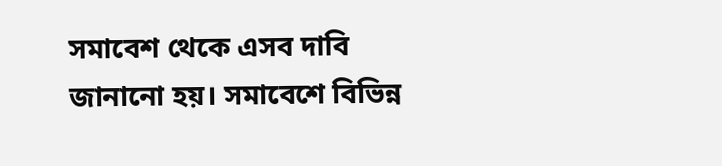সমাবেশ থেকে এসব দাবি জানানো হয়। সমাবেশে বিভিন্ন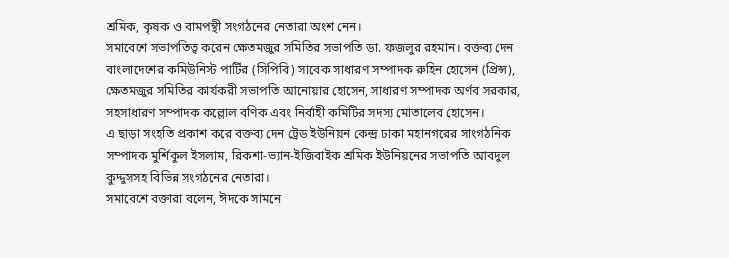শ্রমিক, কৃষক ও বামপন্থী সংগঠনের নেতারা অংশ নেন।
সমাবেশে সভাপতিত্ব করেন ক্ষেতমজুর সমিতির সভাপতি ডা. ফজলুর রহমান। বক্তব্য দেন বাংলাদেশের কমিউনিস্ট পার্টির (সিপিবি) সাবেক সাধারণ সম্পাদক রুহিন হোসেন (প্রিন্স), ক্ষেতমজুর সমিতির কার্যকরী সভাপতি আনোয়ার হোসেন, সাধারণ সম্পাদক অর্ণব সরকার, সহসাধারণ সম্পাদক কল্লোল বণিক এবং নির্বাহী কমিটির সদস্য মোতালেব হোসেন।
এ ছাড়া সংহতি প্রকাশ করে বক্তব্য দেন ট্রেড ইউনিয়ন কেন্দ্র ঢাকা মহানগরের সাংগঠনিক সম্পাদক মুর্শিকুল ইসলাম, রিকশা-ভ্যান-ইজিবাইক শ্রমিক ইউনিয়নের সভাপতি আবদুল কুদ্দুসসহ বিভিন্ন সংগঠনের নেতারা।
সমাবেশে বক্তারা বলেন, ঈদকে সামনে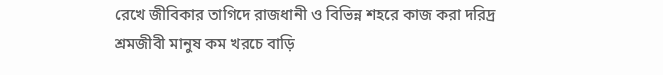রেখে জীবিকার তাগিদে রাজধানী ও বিভিন্ন শহরে কাজ করা দরিদ্র শ্রমজীবী মানুষ কম খরচে বাড়ি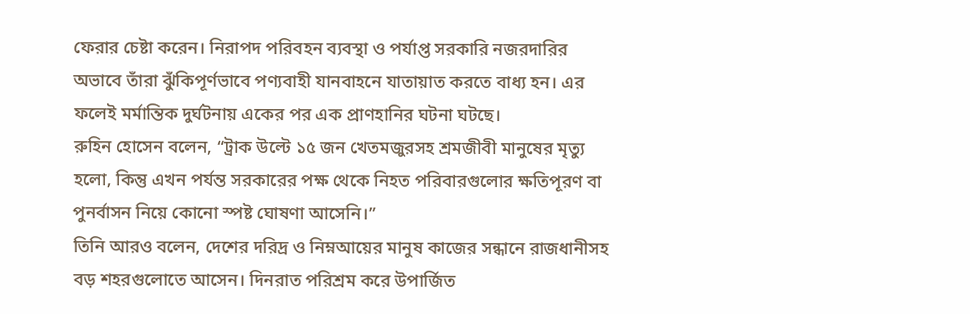ফেরার চেষ্টা করেন। নিরাপদ পরিবহন ব্যবস্থা ও পর্যাপ্ত সরকারি নজরদারির অভাবে তাঁরা ঝুঁকিপূর্ণভাবে পণ্যবাহী যানবাহনে যাতায়াত করতে বাধ্য হন। এর ফলেই মর্মান্তিক দুর্ঘটনায় একের পর এক প্রাণহানির ঘটনা ঘটছে।
রুহিন হোসেন বলেন, “ট্রাক উল্টে ১৫ জন খেতমজুরসহ শ্রমজীবী মানুষের মৃত্যু হলো, কিন্তু এখন পর্যন্ত সরকারের পক্ষ থেকে নিহত পরিবারগুলোর ক্ষতিপূরণ বা পুনর্বাসন নিয়ে কোনো স্পষ্ট ঘোষণা আসেনি।”
তিনি আরও বলেন, দেশের দরিদ্র ও নিম্নআয়ের মানুষ কাজের সন্ধানে রাজধানীসহ বড় শহরগুলোতে আসেন। দিনরাত পরিশ্রম করে উপার্জিত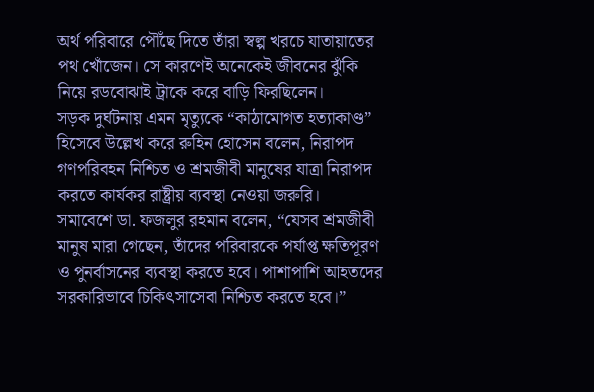অর্থ পরিবারে পৌঁছে দিতে তাঁরা স্বল্প খরচে যাতায়াতের পথ খোঁজেন। সে কারণেই অনেকেই জীবনের ঝুঁকি নিয়ে রডবোঝাই ট্রাকে করে বাড়ি ফিরছিলেন।
সড়ক দুর্ঘটনায় এমন মৃত্যুকে “কাঠামোগত হত্যাকাণ্ড” হিসেবে উল্লেখ করে রুহিন হোসেন বলেন, নিরাপদ গণপরিবহন নিশ্চিত ও শ্রমজীবী মানুষের যাত্রা নিরাপদ করতে কার্যকর রাষ্ট্রীয় ব্যবস্থা নেওয়া জরুরি।
সমাবেশে ডা. ফজলুর রহমান বলেন, “যেসব শ্রমজীবী মানুষ মারা গেছেন, তাঁদের পরিবারকে পর্যাপ্ত ক্ষতিপূরণ ও পুনর্বাসনের ব্যবস্থা করতে হবে। পাশাপাশি আহতদের সরকারিভাবে চিকিৎসাসেবা নিশ্চিত করতে হবে।”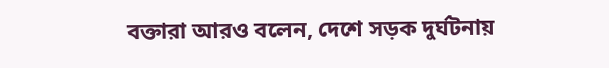বক্তারা আরও বলেন, দেশে সড়ক দুর্ঘটনায়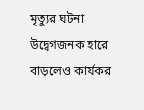মৃত্যুর ঘটনা উদ্বেগজনক হারে বাড়লেও কার্যকর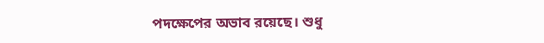পদক্ষেপের অভাব রয়েছে। শুধু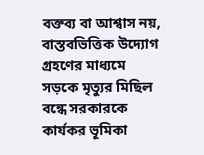বক্তব্য বা আশ্বাস নয়, বাস্তবভিত্তিক উদ্যোগ গ্রহণের মাধ্যমে সড়কে মৃত্যুর মিছিল বন্ধে সরকারকে কার্যকর ভূমিকা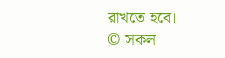রাখতে হবে।
© সকল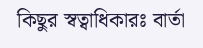কিছুর স্বত্বাধিকারঃ বার্তা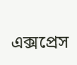এক্সপ্রেস